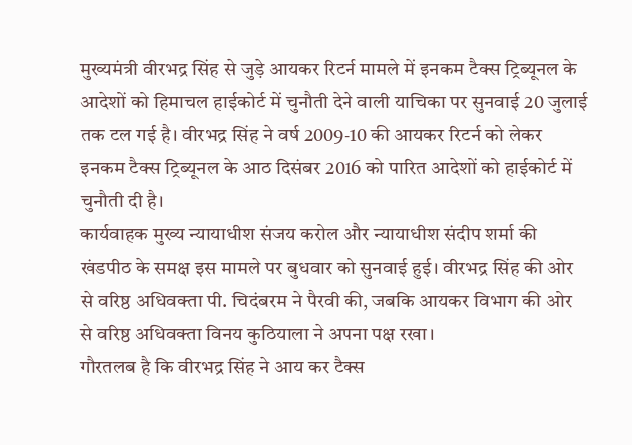मुख्यमंत्री वीरभद्र सिंह से जुड़े आयकर रिटर्न मामले में इनकम टैक्स ट्रिब्यूनल के आदेशों को हिमाचल हाईकोर्ट में चुनौती देने वाली याचिका पर सुनवाई 20 जुलाई तक टल गई है। वीरभद्र सिंह ने वर्ष 2009-10 की आयकर रिटर्न को लेकर इनकम टैक्स ट्रिब्यूनल के आठ दिसंबर 2016 को पारित आदेशों को हाईकोर्ट में चुनौती दी है।
कार्यवाहक मुख्य न्यायाधीश संजय करोल और न्यायाधीश संदीप शर्मा की खंडपीठ के समक्ष इस मामले पर बुधवार को सुनवाई हुई। वीरभद्र सिंह की ओर से वरिष्ठ अधिवक्ता पी. चिदंबरम ने पैरवी की, जबकि आयकर विभाग की ओर से वरिष्ठ अधिवक्ता विनय कुठियाला ने अपना पक्ष रखा।
गौरतलब है कि वीरभद्र सिंह ने आय कर टैक्स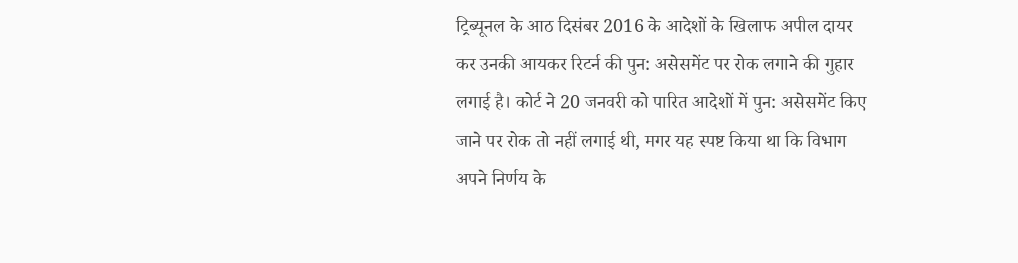ट्रिब्यूनल के आठ दिसंबर 2016 के आदेशों के खिलाफ अपील दायर कर उनकी आयकर रिटर्न की पुन: असेसमेंट पर रोक लगाने की गुहार लगाई है। कोर्ट ने 20 जनवरी को पारित आदेशों में पुन: असेसमेंट किए जाने पर रोक तो नहीं लगाई थी, मगर यह स्पष्ट किया था कि विभाग अपने निर्णय के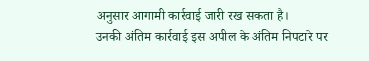अनुसार आगामी कार्रवाई जारी रख सकता है।
उनकी अंतिम कार्रवाई इस अपील के अंतिम निपटारे पर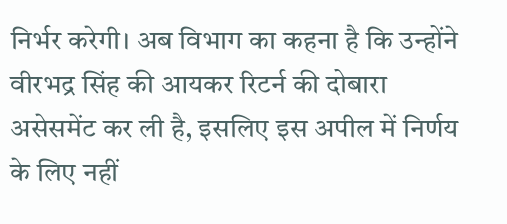निर्भर करेगी। अब विभाग का कहना है कि उन्होंने वीरभद्र सिंह की आयकर रिटर्न की दोबारा असेसमेंट कर ली है, इसलिए इस अपील में निर्णय के लिए नहीं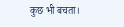कुछ भी बचता।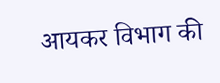आयकर विभाग की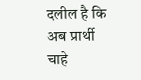दलील है कि अब प्रार्थी चाहे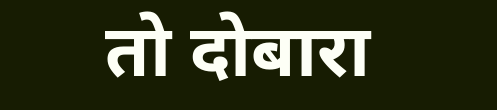तो दोबारा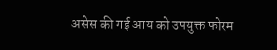असेस की गई आय को उपयुक्त फोरम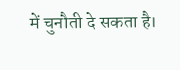में चुनौती दे सकता है।